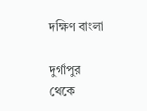দক্ষিণ বাংলা

দুর্গাপুর থেকে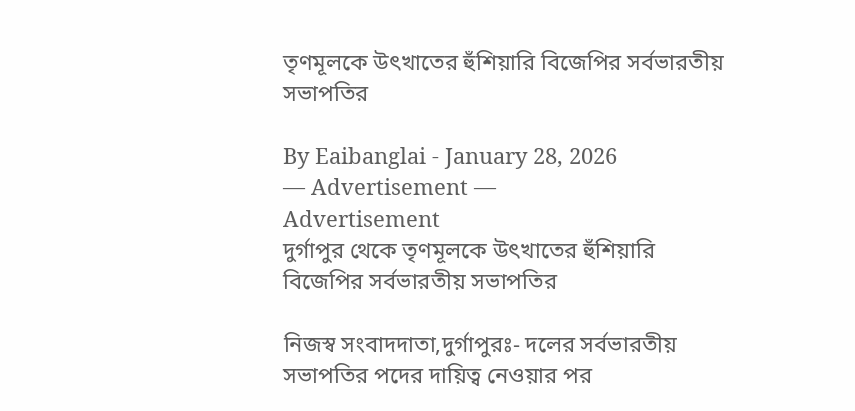তৃণমূলকে উৎখাতের হুঁশিয়ারি বিজেপির সর্বভারতীয় সভাপতির

By Eaibanglai - January 28, 2026
— Advertisement —
Advertisement
দুর্গাপুর থেকে তৃণমূলকে উৎখাতের হুঁশিয়ারি বিজেপির সর্বভারতীয় সভাপতির

নিজস্ব সংবাদদাতা,দুর্গাপুরঃ- দলের সর্বভারতীয় সভাপতির পদের দায়িত্ব নেওয়ার পর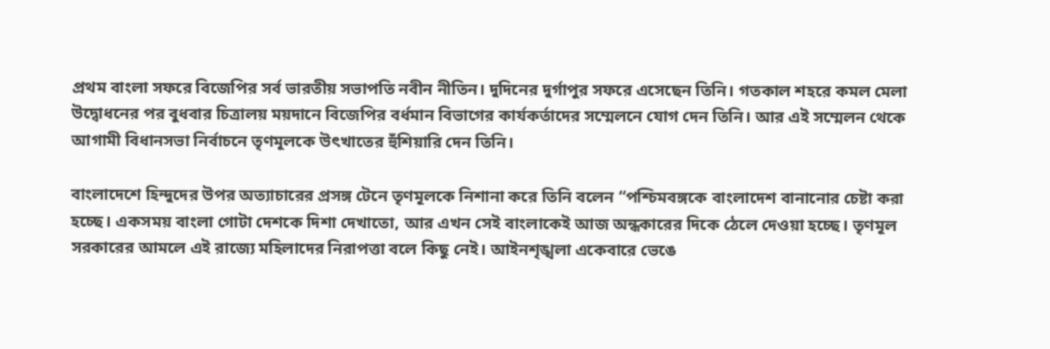প্রথম বাংলা সফরে বিজেপির সর্ব ভারতীয় সভাপতি নবীন নীতিন। দুদিনের দুর্গাপুর সফরে এসেছেন তিনি। গতকাল শহরে কমল মেলা উদ্বোধনের পর বুধবার চিত্রালয় ময়দানে বিজেপির বর্ধমান বিভাগের কার্যকর্তাদের সম্মেলনে যোগ দেন তিনি। আর এই সম্মেলন থেকে আগামী বিধানসভা নির্বাচনে তৃণমূলকে উৎখাতের হুঁশিয়ারি দেন তিনি।

বাংলাদেশে হিন্দুদের উপর অত্যাচারের প্রসঙ্গ টেনে তৃণমূলকে নিশানা করে তিনি বলেন “পশ্চিমবঙ্গকে বাংলাদেশ বানানোর চেষ্টা করা হচ্ছে। একসময় বাংলা গোটা দেশকে দিশা দেখাতো, আর এখন সেই বাংলাকেই আজ অন্ধকারের দিকে ঠেলে দেওয়া হচ্ছে। তৃণমূল সরকারের আমলে এই রাজ্যে মহিলাদের নিরাপত্তা বলে কিছু নেই। আইনশৃঙ্খলা একেবারে ভেঙে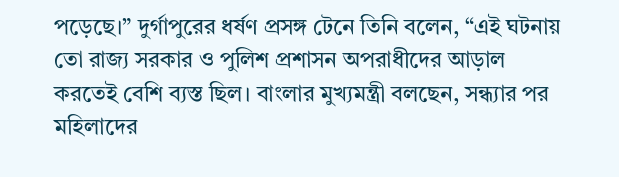পড়েছে।” দুর্গাপুরের ধর্ষণ প্রসঙ্গ টেনে তিনি বলেন, “এই ঘটনায় তো রাজ্য সরকার ও পুলিশ প্রশাসন অপরাধীদের আড়াল করতেই বেশি ব্যস্ত ছিল। বাংলার মুখ্যমন্ত্রী বলছেন, সন্ধ্যার পর মহিলাদের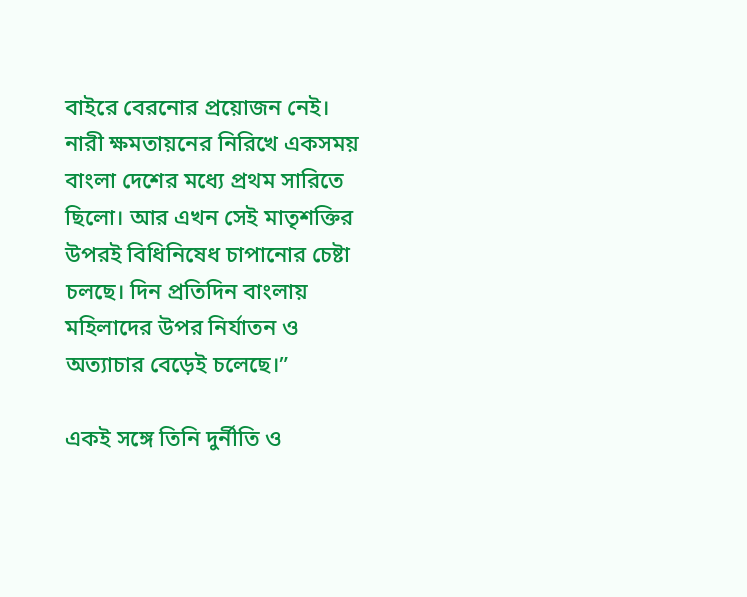বাইরে বেরনোর প্রয়োজন নেই। নারী ক্ষমতায়নের নিরিখে একসময় বাংলা দেশের মধ্যে প্রথম সারিতে ছিলো। আর এখন সেই মাতৃশক্তির উপরই বিধিনিষেধ চাপানোর চেষ্টা চলছে। দিন প্রতিদিন বাংলায় মহিলাদের উপর নির্যাতন ও অত্যাচার বেড়েই চলেছে।”

একই সঙ্গে তিনি দুর্নীতি ও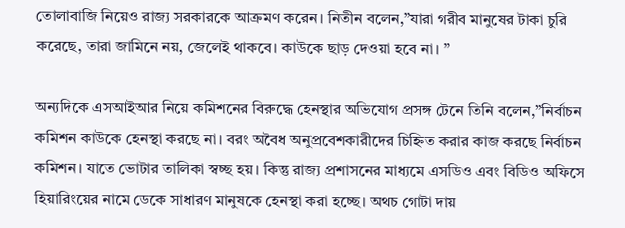তোলাবাজি নিয়েও রাজ্য সরকারকে আক্রমণ করেন। নিতীন বলেন,”যারা গরীব মানুষের টাকা চুরি করেছে, তারা জামিনে নয়, জেলেই থাকবে। কাউকে ছাড় দেওয়া হবে না। ”

অন্যদিকে এসআইআর নিয়ে কমিশনের বিরুদ্ধে হেনস্থার অভিযোগ প্রসঙ্গ টেনে তিনি বলেন,”নির্বাচন কমিশন কাউকে হেনস্থা করছে না। বরং অবৈধ অনুপ্রবেশকারীদের চিহ্নিত করার কাজ করছে নির্বাচন কমিশন। যাতে ভোটার তালিকা স্বচ্ছ হয়। কিন্তু রাজ্য প্রশাসনের মাধ্যমে এসডিও এবং বিডিও অফিসে হিয়ারিংয়ের নামে ডেকে সাধারণ মানুষকে হেনস্থা করা হচ্ছে। অথচ গোটা দায়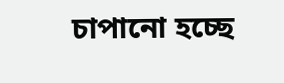চাপানো হচ্ছে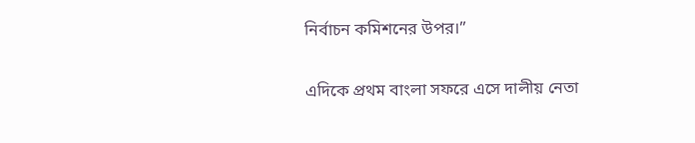নির্বাচন কমিশনের উপর।”

এদিকে প্রথম বাংলা সফরে এসে দালীয় নেতা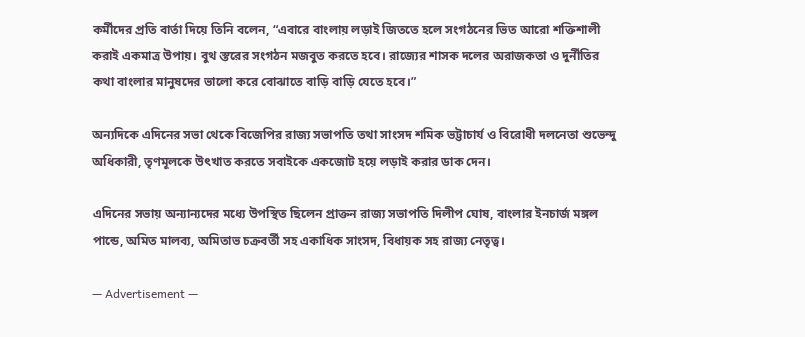কর্মীদের প্রতি বার্তা দিয়ে তিনি বলেন, “এবারে বাংলায় লড়াই জিততে হলে সংগঠনের ভিত আরো শক্তিশালী করাই একমাত্র উপায়। বুথ স্তরের সংগঠন মজবুত করতে হবে। রাজ্যের শাসক দলের অরাজকতা ও দুর্নীতির কথা বাংলার মানুষদের ভালো করে বোঝাতে বাড়ি বাড়ি যেতে হবে।”

অন্যদিকে এদিনের সভা থেকে বিজেপির রাজ্য সভাপতি তথা সাংসদ শমিক ভট্টাচার্য ও বিরোধী দলনেতা শুভেন্দু অধিকারী, তৃণমূলকে উৎখাত করতে সবাইকে একজোট হয়ে লড়াই করার ডাক দেন।

এদিনের সভায় অন্যান্যদের মধ্যে উপস্থিত ছিলেন প্রাক্তন রাজ্য সভাপতি দিলীপ ঘোষ, বাংলার ইনচার্জ মঙ্গল পান্ডে, অমিত মালব্য, অমিতাভ চক্রবর্তী সহ একাধিক সাংসদ, বিধায়ক সহ রাজ্য নেতৃত্ব।

— Advertisement —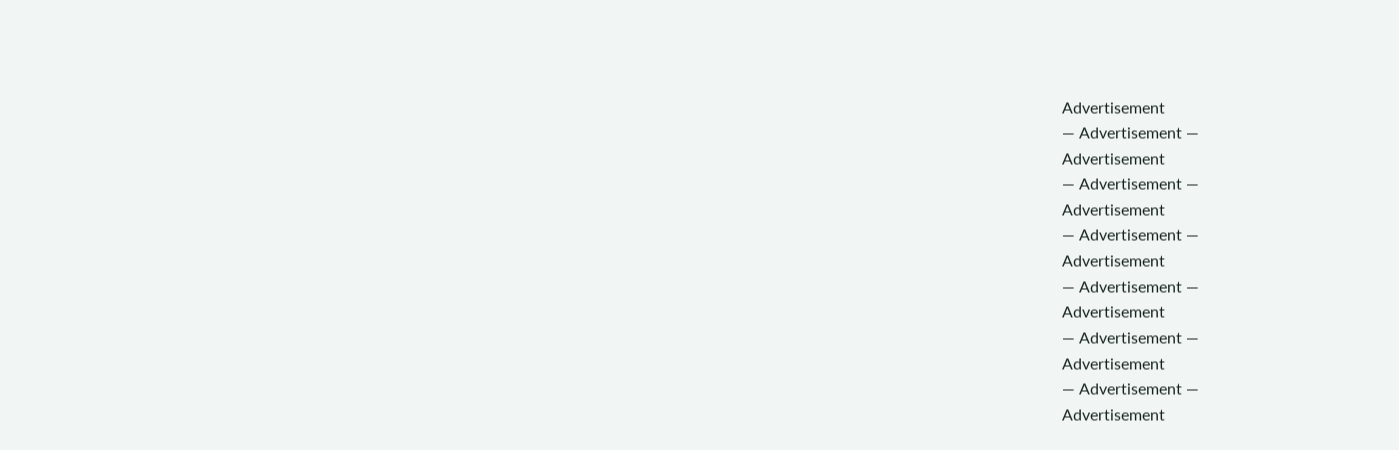Advertisement
— Advertisement —
Advertisement
— Advertisement —
Advertisement
— Advertisement —
Advertisement
— Advertisement —
Advertisement
— Advertisement —
Advertisement
— Advertisement —
Advertisement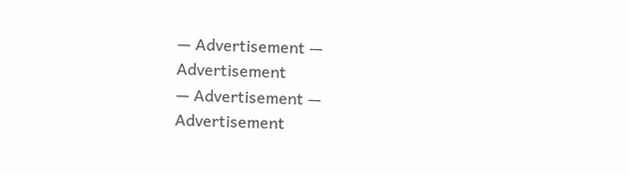— Advertisement —
Advertisement
— Advertisement —
Advertisement